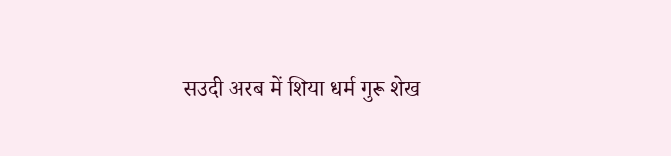सउदी अरब में शिया धर्म गुरू शेख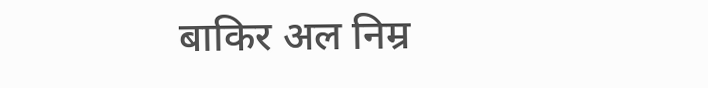बाकिर अल निम्र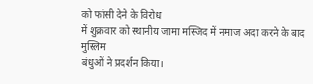को फांसी देने के विरोध
में शुक्रवार को स्थानीय जामा मस्जिद में नमाज अदा करने के बाद मुस्लिम
बंधुओं ने प्रदर्शन किया।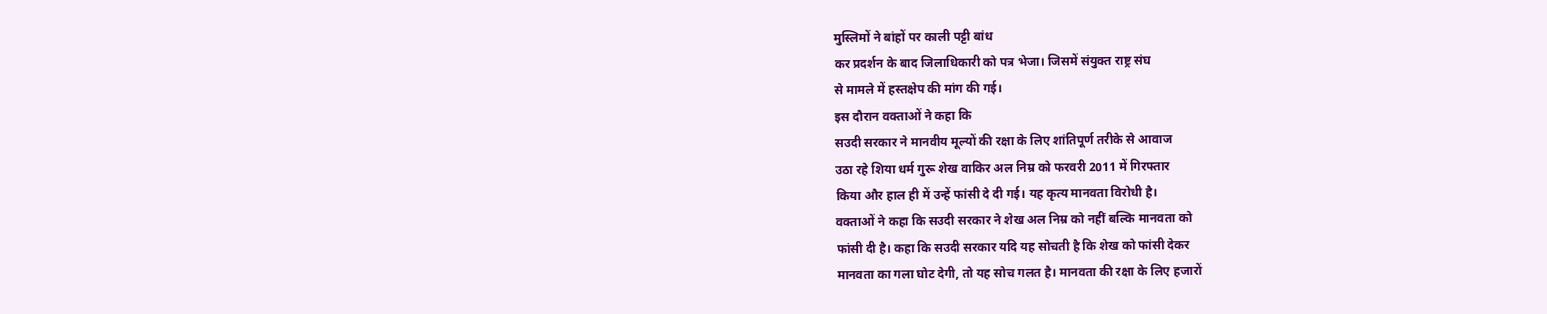मुस्लिमों ने बांहों पर काली पट्टी बांध
कर प्रदर्शन के बाद जिलाधिकारी को पत्र भेजा। जिसमें संयुक्त राष्ट्र संघ
से मामले में हस्तक्षेप की मांग की गई।
इस दौरान वक्ताओं ने कहा कि
सउदी सरकार ने मानवीय मूल्यों की रक्षा के लिए शांतिपूर्ण तरीके से आवाज
उठा रहे शिया धर्म गुरू शेख वाकिर अल निम्र को फरवरी 2011 में गिरफ्तार
किया और हाल ही में उन्हें फांसी दे दी गई। यह कृत्य मानवता विरोधी है।
वक्ताओं ने कहा कि सउदी सरकार ने शेख अल निम्र को नहीं बल्कि मानवता को
फांसी दी है। कहा कि सउदी सरकार यदि यह सोचती है कि शेख को फांसी देकर
मानवता का गला घोट देगी, तो यह सोच गलत है। मानवता की रक्षा के लिए हजारों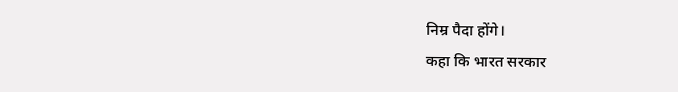निम्र पैदा होंगे।
कहा कि भारत सरकार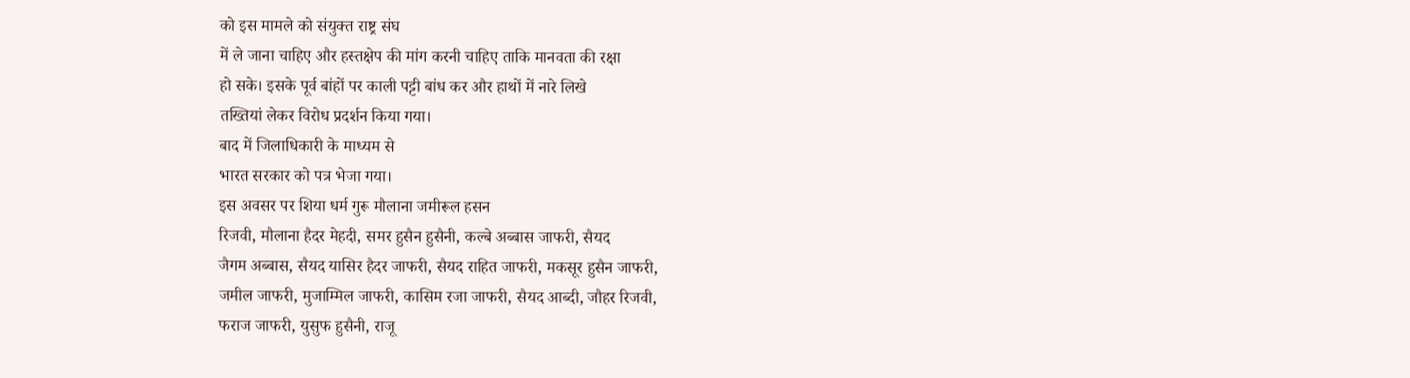को इस मामले को संयुक्त राष्ट्र संघ
में ले जाना चाहिए और हस्तक्षेप की मांग करनी चाहिए ताकि मानवता की रक्षा
हो सके। इसके पूर्व बांहों पर काली पट्टी बांध कर और हाथों में नारे लिखे
तख्तियां लेकर विरोध प्रदर्शन किया गया।
बाद में जिलाधिकारी के माध्यम से
भारत सरकार को पत्र भेजा गया।
इस अवसर पर शिया धर्म गुरू मौलाना जमीरूल हसन
रिजवी, मौलाना हैदर मेहदी, समर हुसैन हुसैनी, कल्बे अब्बास जाफरी, सैयद
जैगम अब्बास, सैयद यासिर हैदर जाफरी, सैयद राहित जाफरी, मकसूर हुसैन जाफरी,
जमील जाफरी, मुजाम्मिल जाफरी, कासिम रजा जाफरी, सैयद आब्दी, जौहर रिजवी,
फराज जाफरी, युसुफ हुसैनी, राजू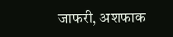जाफरी, अशफाक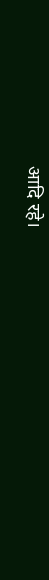आदि रहे।